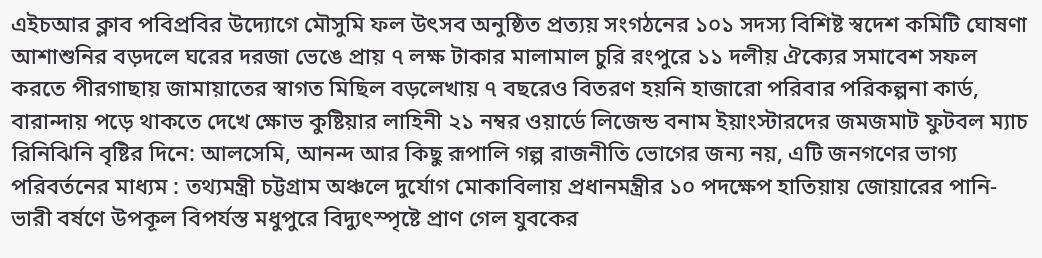এইচআর ক্লাব পবিপ্রবির উদ্যোগে মৌসুমি ফল উৎসব অনুষ্ঠিত প্রত্যয় সংগঠনের ১০১ সদস্য বিশিষ্ট স্বদেশ কমিটি ঘোষণা আশাশুনির বড়দলে ঘরের দরজা ভেঙে প্রায় ৭ লক্ষ টাকার মালামাল চুরি রংপুরে ১১ দলীয় ঐক্যের সমাবেশ সফল করতে পীরগাছায় জামায়াতের স্বাগত মিছিল বড়লেখায় ৭ বছরেও বিতরণ হয়নি হাজারো পরিবার পরিকল্পনা কার্ড, বারান্দায় পড়ে থাকতে দেখে ক্ষোভ কুষ্টিয়ার লাহিনী ২১ নম্বর ওয়ার্ডে লিজেন্ড বনাম ইয়াংস্টারদের জমজমাট ফুটবল ম্যাচ রিনিঝিনি বৃষ্টির দিনে: আলসেমি, আনন্দ আর কিছু রূপালি গল্প রাজনীতি ভোগের জন্য নয়, এটি জনগণের ভাগ্য পরিবর্তনের মাধ্যম : তথ্যমন্ত্রী চট্টগ্রাম অঞ্চলে দুর্যোগ মোকাবিলায় প্রধানমন্ত্রীর ১০ পদক্ষেপ হাতিয়ায় জোয়ারের পানি-ভারী বর্ষণে উপকূল বিপর্যস্ত মধুপুরে বিদ্যুৎস্পৃষ্টে প্রাণ গেল যুবকের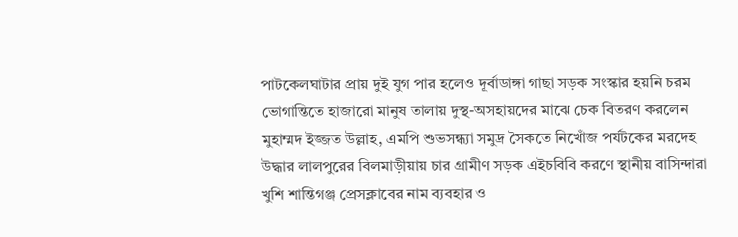পাটকেলঘাটার প্রায় দুই যুগ পার হলেও দূর্বাডাঙ্গা গাছা সড়ক সংস্কার হয়নি চরম ভোগান্তিতে হাজারো মানুষ তালায় দুস্থ-অসহায়দের মাঝে চেক বিতরণ করলেন মুহাম্মদ ইজ্জত উল্লাহ, এমপি শুভসন্ধ্যা সমুদ্র সৈকতে নিখোঁজ পর্যটকের মরদেহ উদ্ধার লালপুরের বিলমাড়ীয়ায় চার গ্রামীণ সড়ক এইচবিবি করণে স্থানীয় বাসিন্দারা খুশি শান্তিগঞ্জ প্রেসক্লাবের নাম ব্যবহার ও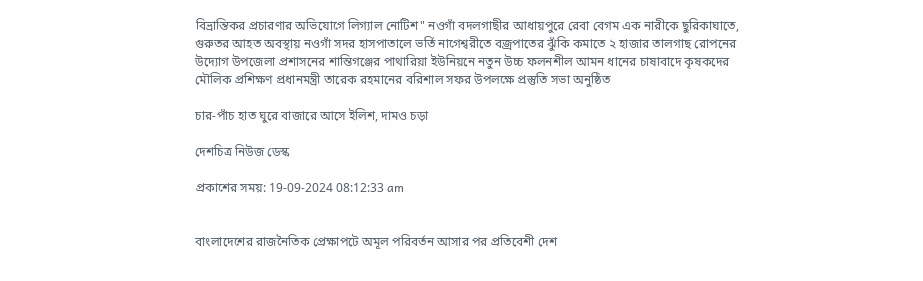বিভ্রান্তিকর প্রচারণার অভিযোগে লিগ্যাল নোটিশ" নওগাঁ বদলগাছীর আধায়পুরে রেবা বেগম এক নারীকে ছুরিকাঘাতে, গুরুতর আহত অবস্থায় নওগাঁ সদর হাসপাতালে ভর্তি নাগেশ্বরীতে বজ্রপাতের ঝুঁকি কমাতে ২ হাজার তালগাছ রোপনের উদ্যোগ উপজেলা প্রশাসনের শান্তিগঞ্জের পাথারিয়া ইউনিয়নে নতুন উচ্চ ফলনশীল আমন ধানের চাষাবাদে কৃষকদের মৌলিক প্রশিক্ষণ প্রধানমন্ত্রী তারেক রহমানের বরিশাল সফর উপলক্ষে প্রস্তুতি সভা অনুষ্ঠিত

চার-পাঁচ হাত ঘুরে বাজারে আসে ইলিশ, দামও চড়া

দেশচিত্র নিউজ ডেস্ক

প্রকাশের সময়: 19-09-2024 08:12:33 am


বাংলাদেশের রাজনৈতিক প্রেক্ষাপটে অমূল পরিবর্তন আসার পর প্রতিবেশী দেশ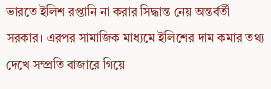ভারতে ইলিশ রপ্তানি না করার সিদ্ধান্ত নেয় অন্তর্বর্তী সরকার। এরপর সামাজিক মাধ্যমে ইলিশের দাম কমার তথ্য দেখে সম্প্রতি বাজারে গিয়ে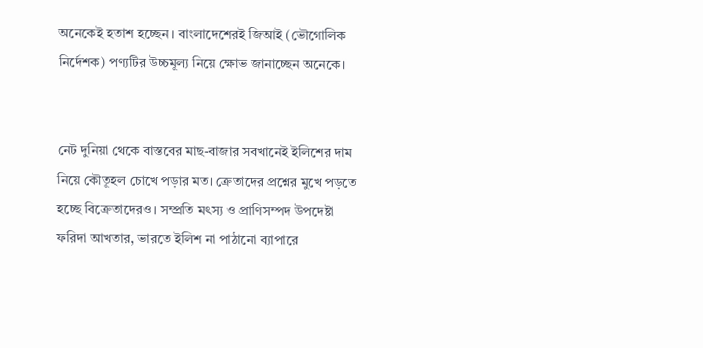অনেকেই হতাশ হচ্ছেন। বাংলাদেশেরই জিআই (ভৌগোলিক নির্দেশক) পণ্যটির উচ্চমূল্য নিয়ে ক্ষোভ জানাচ্ছেন অনেকে।


নেট দুনিয়া থেকে বাস্তবের মাছ-বাজার সবখানেই ইলিশের দাম নিয়ে কৌতূহল চোখে পড়ার মত। ক্রেতাদের প্রশ্নের মুখে পড়তে হচ্ছে বিক্রেতাদেরও। সম্প্রতি মৎস্য ও প্রাণিসম্পদ উপদেষ্টা ফরিদা আখতার, ভারতে ইলিশ না পাঠানো ব্যাপারে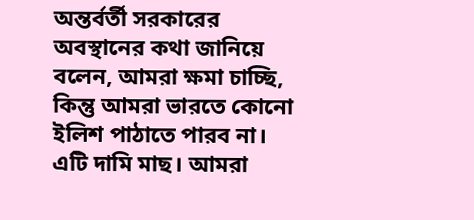অন্তর্বর্তী সরকারের অবস্থানের কথা জানিয়ে বলেন, আমরা ক্ষমা চাচ্ছি, কিন্তু আমরা ভারতে কোনো ইলিশ পাঠাতে পারব না। এটি দামি মাছ। আমরা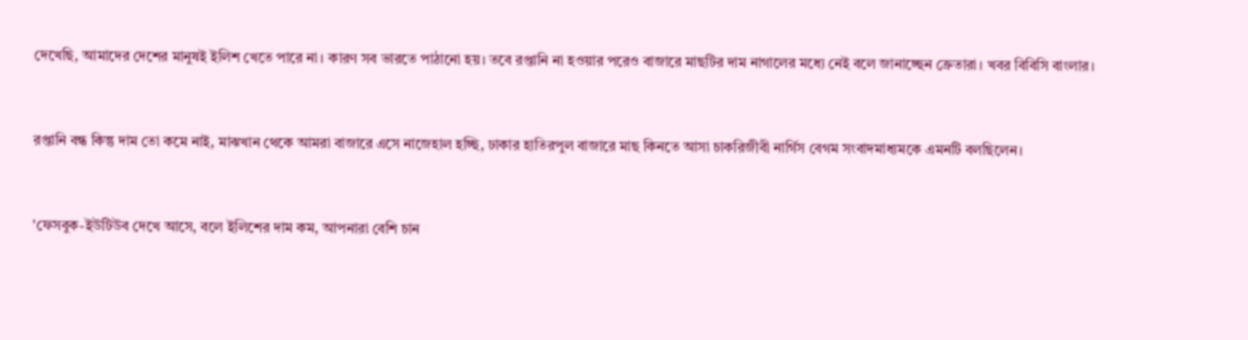দেখেছি, আমাদের দেশের মানুষই ইলিশ খেতে পারে না। কারণ সব ভারতে পাঠানো হয়। তবে রপ্তানি না হওয়ার পরেও বাজারে মাছটির দাম নাগালের মধ্যে নেই বলে জানাচ্ছেন ক্রেতারা। খবর বিবিসি বাংলার।


রপ্তানি বন্ধ কিন্তু দাম তো কমে নাই, মাঝখান থেকে আমরা বাজারে এসে নাজেহাল হচ্ছি, ঢাকার হাতিরপুল বাজারে মাছ কিনতে আসা চাকরিজীবী নার্গিস বেগম সংবাদমাধ্যমকে এমনটি বলছিলেন।


'ফেসবুক-ইউটিউব দেখে আসে, বলে ইলিশের দাম কম, আপনারা বেশি চান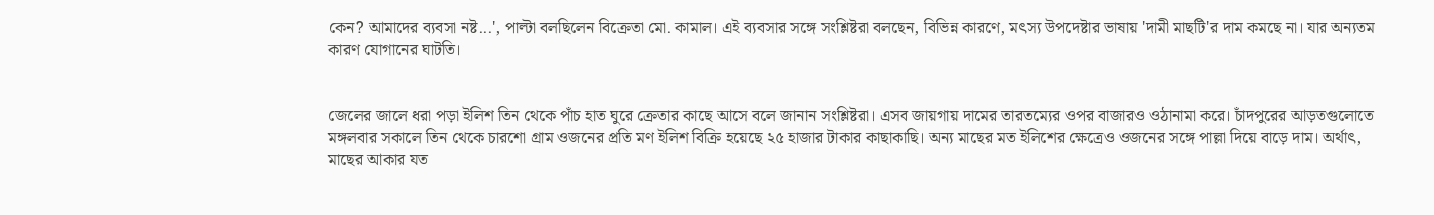কেন? আমাদের ব্যবসা নষ্ট...', পাল্টা বলছিলেন বিক্রেতা মো. কামাল। এই ব্যবসার সঙ্গে সংশ্লিষ্টরা বলছেন, বিভিন্ন কারণে, মৎস্য উপদেষ্টার ভাষায় 'দামী মাছটি'র দাম কমছে না। যার অন্যতম কারণ যোগানের ঘাটতি।


জেলের জালে ধরা পড়া ইলিশ তিন থেকে পাঁচ হাত ঘুরে ক্রেতার কাছে আসে বলে জানান সংশ্লিষ্টরা। এসব জায়গায় দামের তারতম্যের ওপর বাজারও ওঠানামা করে। চাঁদপুরের আড়তগুলোতে মঙ্গলবার সকালে তিন থেকে চারশো গ্রাম ওজনের প্রতি মণ ইলিশ বিক্রি হয়েছে ২৫ হাজার টাকার কাছাকাছি। অন্য মাছের মত ইলিশের ক্ষেত্রেও ওজনের সঙ্গে পাল্লা দিয়ে বাড়ে দাম। অর্থাৎ, মাছের আকার যত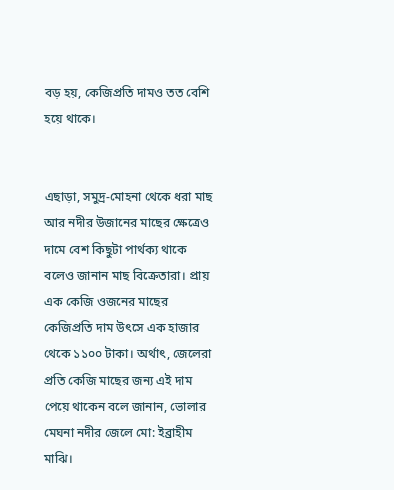বড় হয়, কেজিপ্রতি দামও তত বেশি হয়ে থাকে।


এছাড়া, সমুদ্র-মোহনা থেকে ধরা মাছ আর নদীর উজানের মাছের ক্ষেত্রেও দামে বেশ কিছুটা পার্থক্য থাকে বলেও জানান মাছ বিক্রেতারা। প্রায় এক কেজি ওজনের মাছের কেজিপ্রতি দাম উৎসে এক হাজার থেকে ১১০০ টাকা। অর্থাৎ, জেলেরা প্রতি কেজি মাছের জন্য এই দাম পেয়ে থাকেন বলে জানান, ভোলার মেঘনা নদীর জে‌লে মো: ইব্রাহীম মা‌ঝি।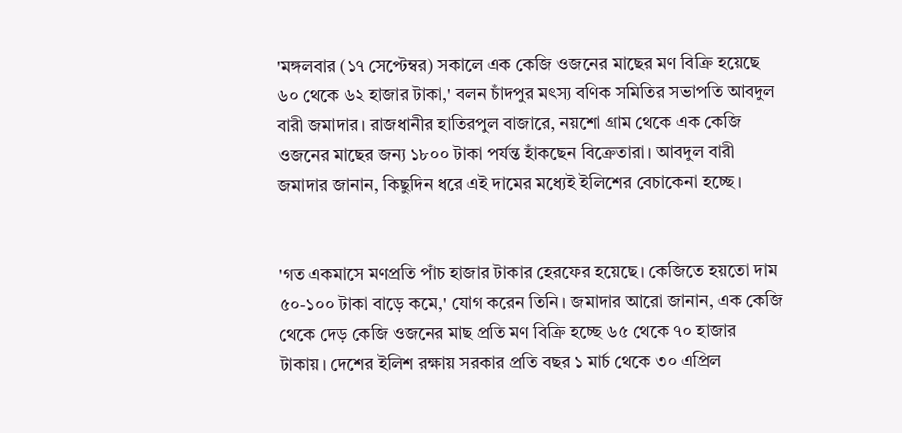'মঙ্গলবার (১৭ সেপ্টেম্বর) সকালে এক কেজি ওজনের মাছের মণ বিক্রি হয়েছে ৬০ থেকে ৬২ হাজার টাকা,' বলন চাঁদপুর মৎস্য বণিক সমিতির সভাপতি আবদুল বারী জমাদার। রাজধানীর হাতিরপুল বাজারে, নয়শো গ্রাম থেকে এক কেজি ওজনের মাছের জন্য ১৮০০ টাকা পর্যন্ত হাঁকছেন বিক্রেতারা। আবদুল বারী জমাদার জানান, কিছুদিন ধরে এই দামের মধ্যেই ইলিশের বেচাকেনা হচ্ছে।


'গত একমাসে মণপ্রতি পাঁচ হাজার টাকার হেরফের হয়েছে। কেজিতে হয়তো দাম ৫০-১০০ টাকা বাড়ে কমে,' যোগ করেন তিনি। জমাদার আরো জানান, এক কেজি থেকে দেড় কেজি ওজনের মাছ প্রতি মণ বিক্রি হচ্ছে ৬৫ থেকে ৭০ হাজার টাকায়। দেশের ইলিশ রক্ষায় সরকার প্রতি বছর ১ মার্চ থেকে ৩০ এপ্রিল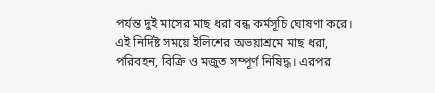পর্যন্ত দুই মাসের মাছ ধরা বন্ধ কর্মসূচি ঘোষণা করে। এই নির্দিষ্ট সময়ে ইলিশের অভয়াশ্রমে মাছ ধরা, পরিবহন, বিক্রি ও মজুত সম্পূর্ণ নিষিদ্ধ। এরপর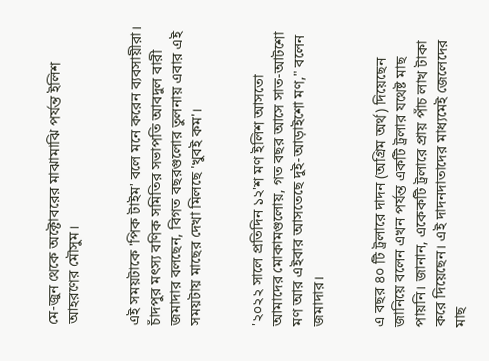মে-জুন থেকে অক্টোবরের মাঝামাঝি পর্যন্ত ইলিশ আহরণের মৌসুম।


এই সময়টাকে 'পিক টাইম' বলে মনে করেন ব্যবসায়ীরা। চাঁদপুর মৎস্য বণিক সমিতির সভাপতি আবদুল বারী জমাদার বলছেন, বিগত বছরগুলোর তুলনায় এবার এই সময়টায় মাছের দেখা মিলছে 'খুবই কম'।


'২০২২ সালে প্রতিদিন ১২'শ মণ ইলিশ আসতো আমাদের মোকামগুলোয়, গত বছর আসে সাত-আটশো মণ আর এইবার আসতেছে দুই-আড়াইশো মণ," বলেন জমাদার।


এ বছর ৪০ টি ট্রলারে দাদন (অগ্রিম অর্থ) দিয়েছেন জানিয়ে বলেন এখন পর্যন্ত একটি ট্রলার যথেষ্ট মাছ পায়নি। জানান, একেকটি ট্রলারে প্রায় পাঁচ লাখ টাকা করে দিয়েছেন। এই দাদনদাতাদের মাধ্যমেই জেলেদের মাছ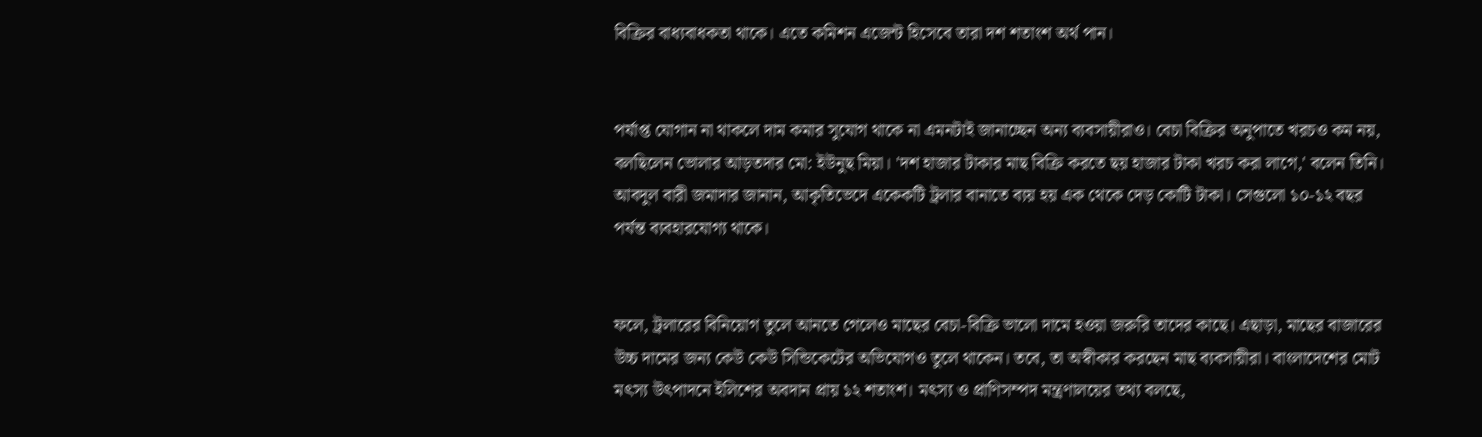বিক্রির বাধ্যবাধকতা থাকে। এতে কমিশন এজেন্ট হিসেবে তারা দশ শতাংশ অর্থ পান।


পর্যাপ্ত যোগান না থাকলে দাম কমার সুযোগ থাকে না এমনটাই জানাচ্ছেন অন্য ব্যবসায়ীরাও। বেচা বিক্রির অনুপাতে খরচও কম নয়, বলছিলেন ভোলার আড়তদার মো: ইউনুছ মিয়া। 'দশ হাজার টাকার মাছ বিক্রি করতে ছয় হাজার টাকা খরচ করা লাগে,' বলেন তিনি। আবদুল বারী জমাদার জানান, আকৃতিভেদে একেকটি ট্রলার বানাতে ব্যয় হয় এক থেকে দেড় কোটি টাকা। সেগুলো ১০-১২ বছর পর্যন্ত ব্যবহারযোগ্য থাকে।


ফলে, ট্রলারের বিনিয়োগ তুলে আনতে গেলেও মাছের বেচা-বিক্রি ভালো দামে হওয়া জরুরি তাদের কাছে। এছাড়া, মাছের বাজারের উচ্চ দামের জন্য কেউ কেউ সিন্ডিকেটের অভিযোগও তুলে থাকেন। তবে, তা অস্বীকার করছেন মাছ ব্যবসায়ীরা। বাংলাদেশের মোট মৎস্য উৎপাদনে ইলিশের অবদান প্রায় ১২ শতাংশ। মৎস্য ও প্রাণিসম্পদ মন্ত্রণালয়ের তথ্য বলছে,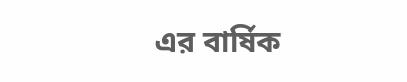এর বার্ষিক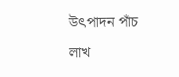উৎপাদন পাঁচ লাখ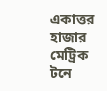একাত্তর হাজার মেট্রিক টনে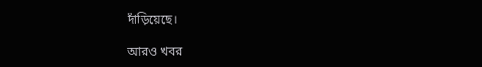দাঁড়িয়েছে।

আরও খবর